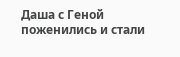Даша с Геной поженились и стали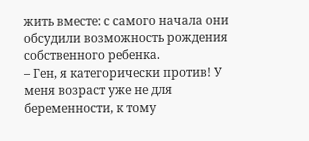жить вместе: с самого начала они обсудили возможность рождения собственного ребенка.
– Ген, я категорически против! У меня возраст уже не для беременности, к тому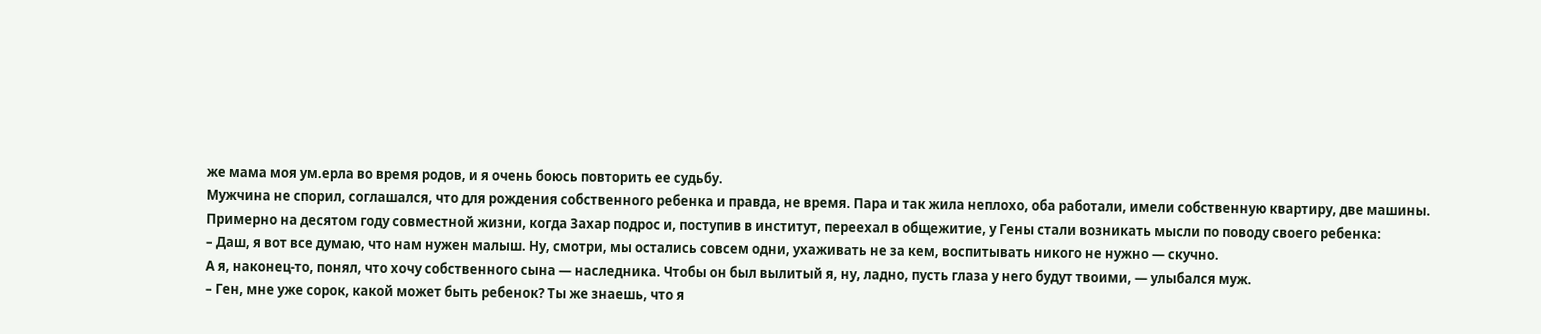же мама моя ум.ерла во время родов, и я очень боюсь повторить ее судьбу.
Мужчина не спорил, соглашался, что для рождения собственного ребенка и правда, не время. Пара и так жила неплохо, оба работали, имели собственную квартиру, две машины.
Примерно на десятом году совместной жизни, когда Захар подрос и, поступив в институт, переехал в общежитие, у Гены стали возникать мысли по поводу своего ребенка:
– Даш, я вот все думаю, что нам нужен малыш. Ну, смотри, мы остались совсем одни, ухаживать не за кем, воспитывать никого не нужно — скучно.
А я, наконец-то, понял, что хочу собственного сына — наследника. Чтобы он был вылитый я, ну, ладно, пусть глаза у него будут твоими, — улыбался муж.
– Ген, мне уже сорок, какой может быть ребенок? Ты же знаешь, что я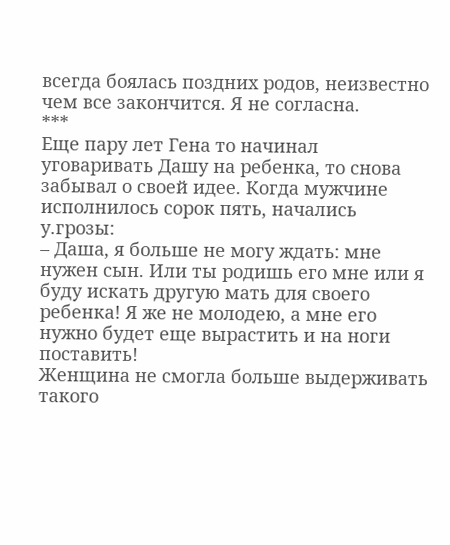всегда боялась поздних родов, неизвестно чем все закончится. Я не согласна.
***
Еще пару лет Гена то начинал уговаривать Дашу на ребенка, то снова забывал о своей идее. Когда мужчине исполнилось сорок пять, начались у.грозы:
– Даша, я больше не могу ждать: мне нужен сын. Или ты родишь его мне или я буду искать другую мать для своего ребенка! Я же не молодею, а мне его нужно будет еще вырастить и на ноги поставить!
Женщина не смогла больше выдерживать такого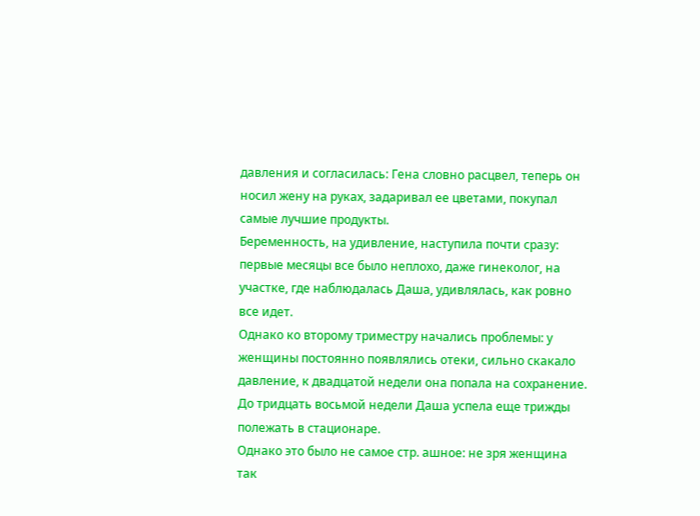давления и согласилась: Гена словно расцвел, теперь он носил жену на руках, задаривал ее цветами, покупал самые лучшие продукты.
Беременность, на удивление, наступила почти сразу: первые месяцы все было неплохо, даже гинеколог, на участке, где наблюдалась Даша, удивлялась, как ровно все идет.
Однако ко второму триместру начались проблемы: у женщины постоянно появлялись отеки, сильно скакало давление, к двадцатой недели она попала на сохранение.
До тридцать восьмой недели Даша успела еще трижды полежать в стационаре.
Однако это было не самое стр. ашное: не зря женщина так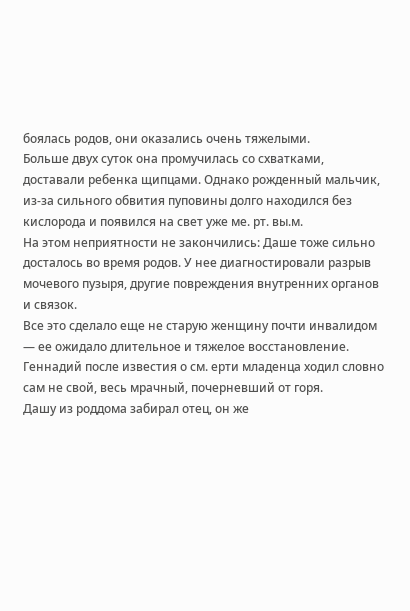боялась родов, они оказались очень тяжелыми.
Больше двух суток она промучилась со схватками, доставали ребенка щипцами. Однако рожденный мальчик, из-за сильного обвития пуповины долго находился без кислорода и появился на свет уже ме. рт. вы.м.
На этом неприятности не закончились: Даше тоже сильно досталось во время родов. У нее диагностировали разрыв мочевого пузыря, другие повреждения внутренних органов и связок.
Все это сделало еще не старую женщину почти инвалидом — ее ожидало длительное и тяжелое восстановление.
Геннадий после известия о см. ерти младенца ходил словно сам не свой, весь мрачный, почерневший от горя.
Дашу из роддома забирал отец, он же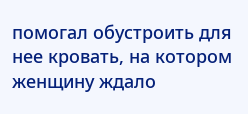помогал обустроить для нее кровать, на котором женщину ждало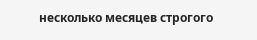несколько месяцев строгого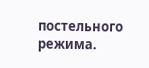постельного режима.